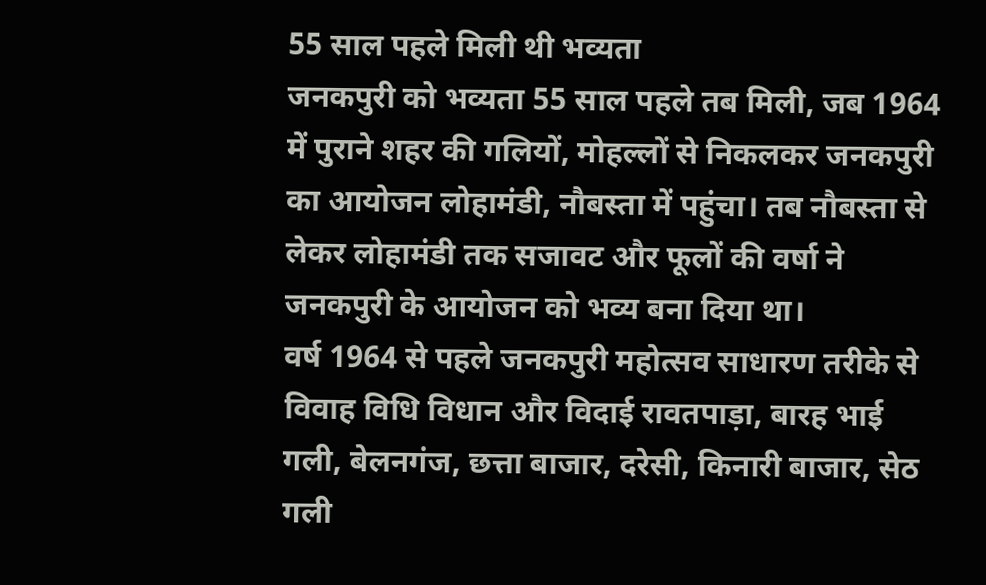55 साल पहले मिली थी भव्यता
जनकपुरी को भव्यता 55 साल पहले तब मिली, जब 1964 में पुराने शहर की गलियों, मोहल्लों से निकलकर जनकपुरी का आयोजन लोहामंडी, नौबस्ता में पहुंचा। तब नौबस्ता से लेकर लोहामंडी तक सजावट और फूलों की वर्षा ने जनकपुरी के आयोजन को भव्य बना दिया था।
वर्ष 1964 से पहले जनकपुरी महोत्सव साधारण तरीके से विवाह विधि विधान और विदाई रावतपाड़ा, बारह भाई गली, बेलनगंज, छत्ता बाजार, दरेसी, किनारी बाजार, सेठ गली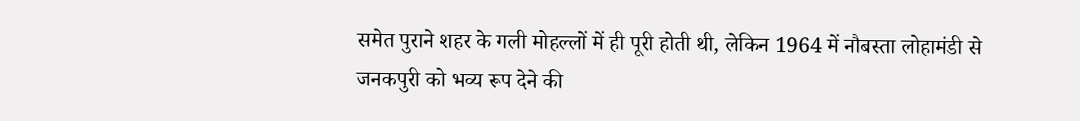समेत पुराने शहर के गली मोहल्लों में ही पूरी होती थी, लेकिन 1964 में नौबस्ता लोहामंडी से जनकपुरी को भव्य रूप देने की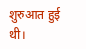शुरुआत हुई थी।